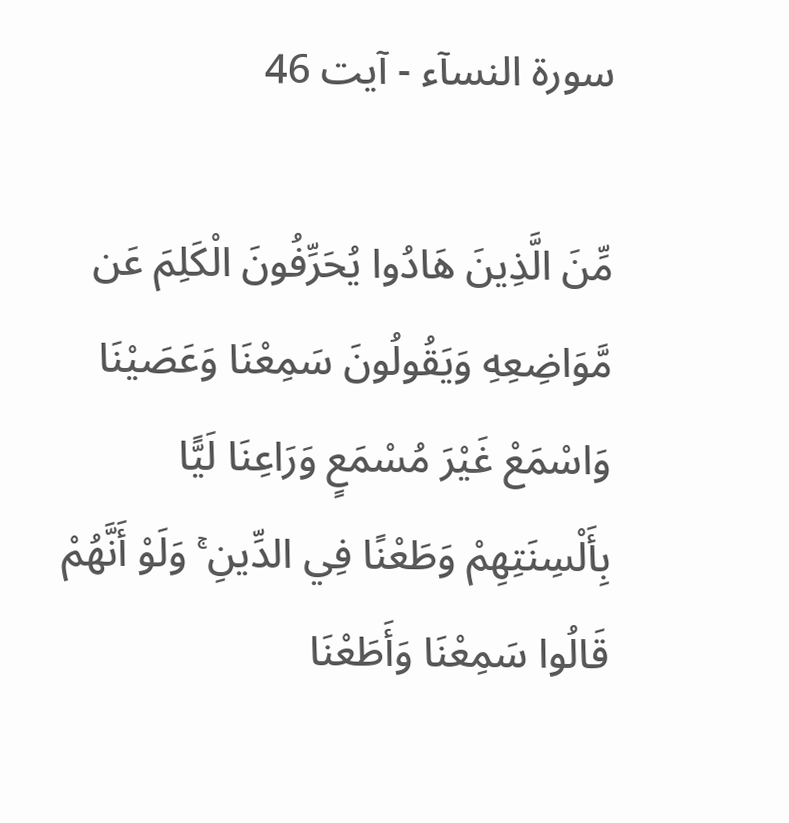سورة النسآء - آیت 46

مِّنَ الَّذِينَ هَادُوا يُحَرِّفُونَ الْكَلِمَ عَن مَّوَاضِعِهِ وَيَقُولُونَ سَمِعْنَا وَعَصَيْنَا وَاسْمَعْ غَيْرَ مُسْمَعٍ وَرَاعِنَا لَيًّا بِأَلْسِنَتِهِمْ وَطَعْنًا فِي الدِّينِ ۚ وَلَوْ أَنَّهُمْ قَالُوا سَمِعْنَا وَأَطَعْنَا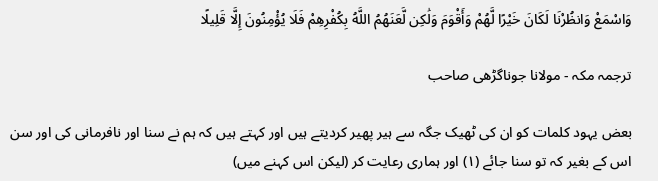وَاسْمَعْ وَانظُرْنَا لَكَانَ خَيْرًا لَّهُمْ وَأَقْوَمَ وَلَٰكِن لَّعَنَهُمُ اللَّهُ بِكُفْرِهِمْ فَلَا يُؤْمِنُونَ إِلَّا قَلِيلًا

ترجمہ مکہ - مولانا جوناگڑھی صاحب

بعض یہود کلمات کو ان کی ٹھیک جگہ سے ہیر پھیر کردیتے ہیں اور کہتے ہیں کہ ہم نے سنا اور نافرمانی کی اور سن اس کے بغیر کہ تو سنا جائے (١) اور ہماری رعایت کر (لیکن اس کہنے میں)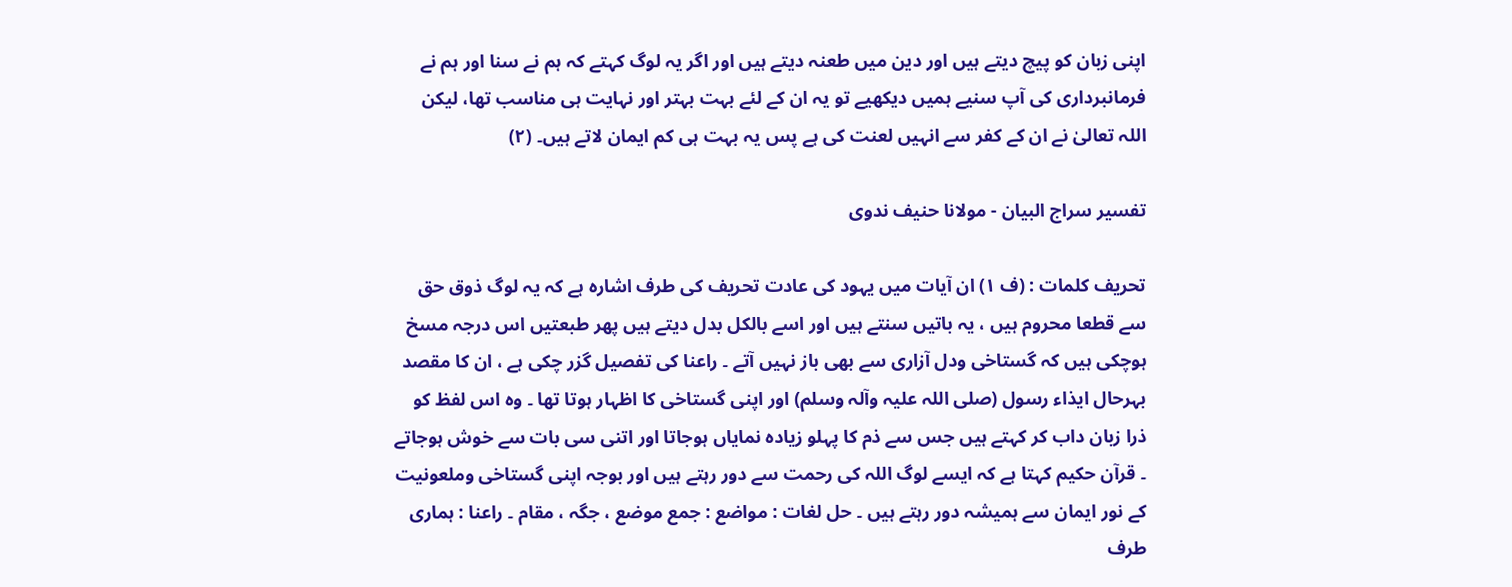اپنی زبان کو پیچ دیتے ہیں اور دین میں طعنہ دیتے ہیں اور اگر یہ لوگ کہتے کہ ہم نے سنا اور ہم نے فرمانبرداری کی آپ سنیے ہمیں دیکھیے تو یہ ان کے لئے بہت بہتر اور نہایت ہی مناسب تھا، لیکن اللہ تعالیٰ نے ان کے کفر سے انہیں لعنت کی ہے پس یہ بہت ہی کم ایمان لاتے ہیں۔ (٢)

تفسیر سراج البیان - مولانا حنیف ندوی

تحریف کلمات : (ف ١) ان آیات میں یہود کی عادت تحریف کی طرف اشارہ ہے کہ یہ لوگ ذوق حق سے قطعا محروم ہیں ، یہ باتیں سنتے ہیں اور اسے بالکل بدل دیتے ہیں پھر طبعتیں اس درجہ مسخ ہوچکی ہیں کہ گستاخی ودل آزاری سے بھی باز نہیں آتے ۔ راعنا کی تفصیل گزر چکی ہے ، ان کا مقصد بہرحال ایذاء رسول (صلی اللہ علیہ وآلہ وسلم) اور اپنی گستاخی کا اظہار ہوتا تھا ۔ وہ اس لفظ کو ذرا زبان داب کر کہتے ہیں جس سے ذم کا پہلو زیادہ نمایاں ہوجاتا اور اتنی سی بات سے خوش ہوجاتے ۔ قرآن حکیم کہتا ہے کہ ایسے لوگ اللہ کی رحمت سے دور رہتے ہیں اور بوجہ اپنی گستاخی وملعونیت کے نور ایمان سے ہمیشہ دور رہتے ہیں ۔ حل لغات : مواضع : جمع موضع ، جگہ ، مقام ۔ راعنا : ہماری طرف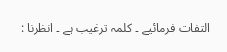التفات فرمائیے ۔ کلمہ ترغیب ہے ۔ انظرنا :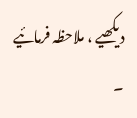دیکھیے ، ملاحظہ فرمائیے ۔